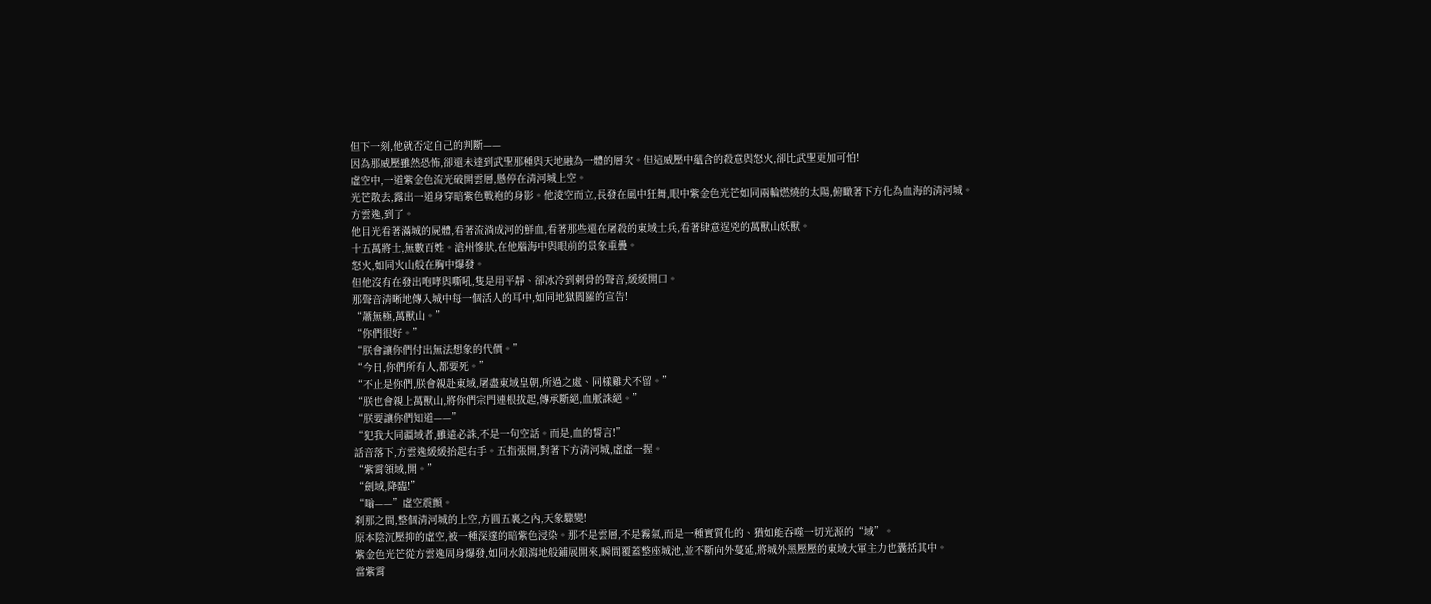但下一刻,他就否定自己的判斷——
因為那威壓雖然恐怖,卻還未達到武聖那種與天地融為一體的層次。但這威壓中蘊含的殺意與怒火,卻比武聖更加可怕!
虛空中,一道紫金色流光破開雲層,懸停在清河城上空。
光芒散去,露出一道身穿暗紫色戰袍的身影。他淩空而立,長發在風中狂舞,眼中紫金色光芒如同兩輪燃燒的太陽,俯瞰著下方化為血海的清河城。
方雲逸,到了。
他目光看著滿城的屍體,看著流淌成河的鮮血,看著那些還在屠殺的東域士兵,看著肆意逞兇的萬獸山妖獸。
十五萬將士,無數百姓。滄州慘狀,在他腦海中與眼前的景象重疊。
怒火,如同火山般在胸中爆發。
但他沒有在發出咆哮與嘶吼,隻是用平靜、卻冰冷到刺骨的聲音,緩緩開口。
那聲音清晰地傳入城中每一個活人的耳中,如同地獄閻羅的宣告!
“蕭無極,萬獸山。”
“你們很好。”
“朕會讓你們付出無法想象的代價。”
“今日,你們所有人,都要死。”
“不止是你們,朕會親赴東域,屠盡東域皇朝,所過之處、同樣雞犬不留。”
“朕也會親上萬獸山,將你們宗門連根拔起,傳承斷絕,血脈誅絕。”
“朕要讓你們知道——”
“犯我大同疆域者,雖遠必誅,不是一句空話。而是,血的誓言!”
話音落下,方雲逸緩緩抬起右手。五指張開,對著下方清河城,虛虛一握。
“紫霄領域,開。”
“劍域,降臨!”
“嗡——”虛空震顫。
刹那之間,整個清河城的上空,方圓五裏之內,天象驟變!
原本陰沉壓抑的虛空,被一種深邃的暗紫色浸染。那不是雲層,不是霧氣,而是一種實質化的、猶如能吞噬一切光源的“域”。
紫金色光芒從方雲逸周身爆發,如同水銀瀉地般鋪展開來,瞬間覆蓋整座城池,並不斷向外蔓延,將城外黑壓壓的東域大軍主力也囊括其中。
當紫霄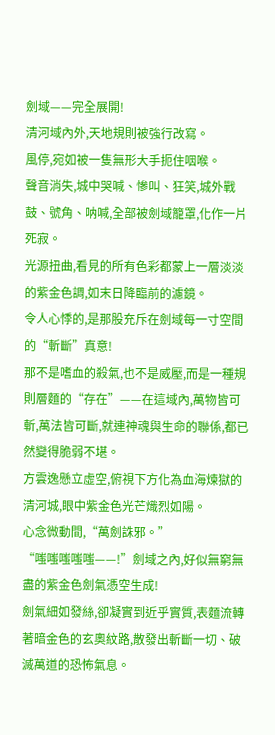劍域——完全展開!
清河域內外,天地規則被強行改寫。
風停,宛如被一隻無形大手扼住咽喉。
聲音消失,城中哭喊、慘叫、狂笑,城外戰鼓、號角、呐喊,全部被劍域籠罩,化作一片死寂。
光源扭曲,看見的所有色彩都蒙上一層淡淡的紫金色調,如末日降臨前的濾鏡。
令人心悸的,是那股充斥在劍域每一寸空間的“斬斷”真意!
那不是嗜血的殺氣,也不是威壓,而是一種規則層麵的“存在”——在這域內,萬物皆可斬,萬法皆可斷,就連神魂與生命的聯係,都已然變得脆弱不堪。
方雲逸懸立虛空,俯視下方化為血海煉獄的清河城,眼中紫金色光芒熾烈如陽。
心念微動間,“萬劍誅邪。”
“嗤嗤嗤嗤嗤——!”劍域之內,好似無窮無盡的紫金色劍氣憑空生成!
劍氣細如發絲,卻凝實到近乎實質,表麵流轉著暗金色的玄奧紋路,散發出斬斷一切、破滅萬道的恐怖氣息。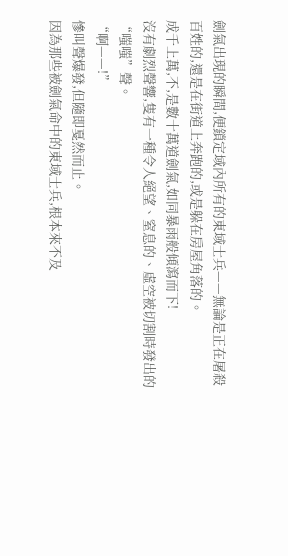劍氣出現的瞬間,便鎖定域內所有的東域士兵——無論是正在屠殺百姓的,還是在街道上奔跑的,或是躲在房屋角落的。
成千上萬,不,是數十萬道劍氣,如同暴雨般傾瀉而下!
沒有劇烈聲響,隻有一種令人絕望、窒息的、虛空被切割時發出的“嗤嗤”聲。
“啊——!”
慘叫聲爆發,但隨即戛然而止。
因為那些被劍氣命中的東域士兵,根本來不及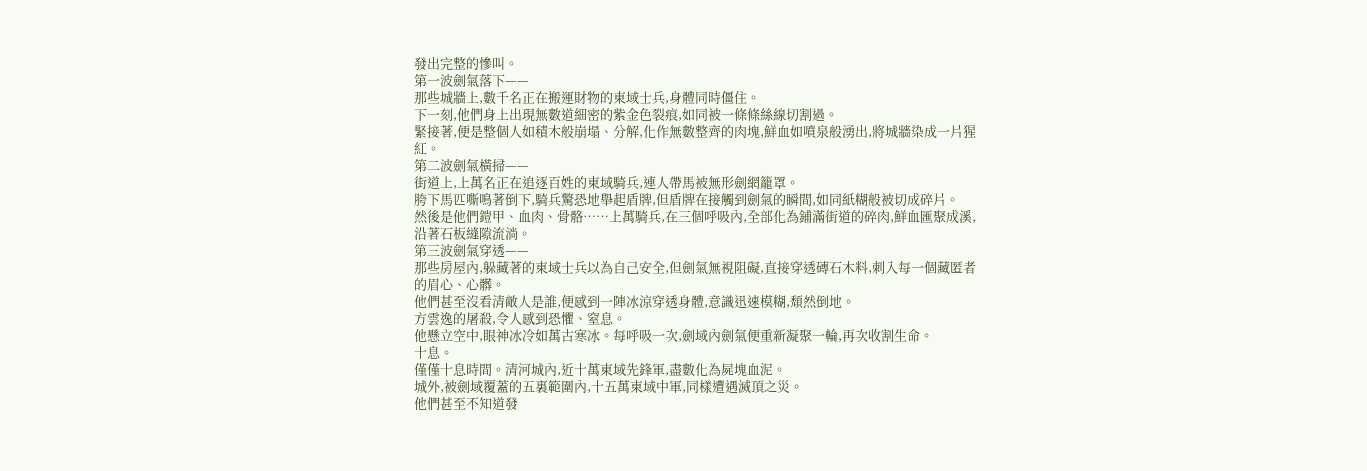發出完整的慘叫。
第一波劍氣落下——
那些城牆上,數千名正在搬運財物的東域士兵,身體同時僵住。
下一刻,他們身上出現無數道細密的紫金色裂痕,如同被一條條絲線切割過。
緊接著,便是整個人如積木般崩塌、分解,化作無數整齊的肉塊,鮮血如噴泉般湧出,將城牆染成一片猩紅。
第二波劍氣橫掃——
街道上,上萬名正在追逐百姓的東域騎兵,連人帶馬被無形劍網籠罩。
胯下馬匹嘶鳴著倒下,騎兵驚恐地舉起盾牌,但盾牌在接觸到劍氣的瞬間,如同紙糊般被切成碎片。
然後是他們鎧甲、血肉、骨骼……上萬騎兵,在三個呼吸內,全部化為鋪滿街道的碎肉,鮮血匯聚成溪,沿著石板縫隙流淌。
第三波劍氣穿透——
那些房屋內,躲藏著的東域士兵以為自己安全,但劍氣無視阻礙,直接穿透磚石木料,刺入每一個藏匿者的眉心、心髒。
他們甚至沒看清敵人是誰,便感到一陣冰涼穿透身體,意識迅速模糊,頹然倒地。
方雲逸的屠殺,令人感到恐懼、窒息。
他懸立空中,眼神冰冷如萬古寒冰。每呼吸一次,劍域內劍氣便重新凝聚一輪,再次收割生命。
十息。
僅僅十息時間。清河城內,近十萬東域先鋒軍,盡數化為屍塊血泥。
城外,被劍域覆蓋的五裏範圍內,十五萬東域中軍,同樣遭遇滅頂之災。
他們甚至不知道發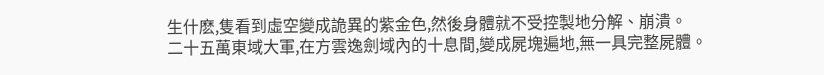生什麽,隻看到虛空變成詭異的紫金色,然後身體就不受控製地分解、崩潰。
二十五萬東域大軍,在方雲逸劍域內的十息間,變成屍塊遍地,無一具完整屍體。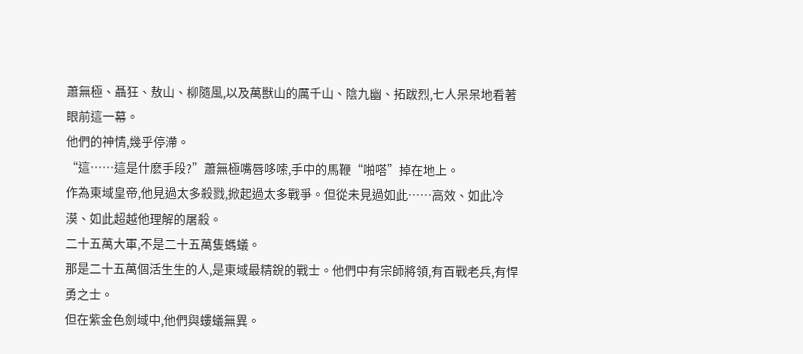蕭無極、聶狂、敖山、柳隨風,以及萬獸山的厲千山、陰九幽、拓跋烈,七人呆呆地看著眼前這一幕。
他們的神情,幾乎停滯。
“這……這是什麽手段?”蕭無極嘴唇哆嗦,手中的馬鞭“啪嗒”掉在地上。
作為東域皇帝,他見過太多殺戮,掀起過太多戰爭。但從未見過如此……高效、如此冷漠、如此超越他理解的屠殺。
二十五萬大軍,不是二十五萬隻螞蟻。
那是二十五萬個活生生的人,是東域最精銳的戰士。他們中有宗師將領,有百戰老兵,有悍勇之士。
但在紫金色劍域中,他們與螻蟻無異。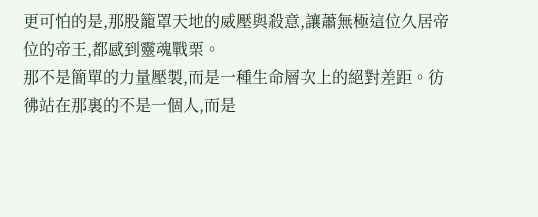更可怕的是,那股籠罩天地的威壓與殺意,讓蕭無極這位久居帝位的帝王,都感到靈魂戰栗。
那不是簡單的力量壓製,而是一種生命層次上的絕對差距。彷彿站在那裏的不是一個人,而是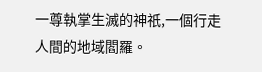一尊執掌生滅的神祇,一個行走人間的地域閻羅。